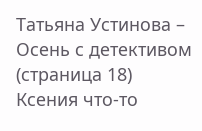Татьяна Устинова – Осень с детективом (страница 18)
Ксения что-то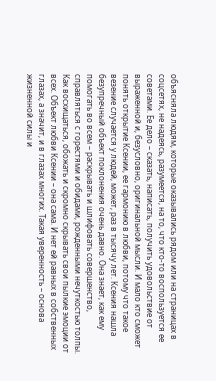объясняла людям, которые оказывались рядом или на страницах в соцсетях, не надеясь, разумеется, на то, что кто-то воспользуется ее советами. Ее дело – сказать, написать, получить удовольствие от выраженной и, безусловно, оригинальной мысли. И мало кто сможет понять открытие Ксении, ее гармонию в любви, потому что такое везение случается у людей, может, раз в тысячу лет. Ксения нашла безупречный объект поклонения очень давно. Она знает, как ему помогать во всем – раскрывать и шлифовать совершенство, справляться с горестями и обидами, рожденными нечуткостью толпы. Как восхищаться, обожать и скромно скрывать свои пылкие эмоции от всех. Объект любви Ксении – она сама. И нет ей равных в собственных глазах, а значит, и в глазах многих. Такая уверенность – основа жизненной силы и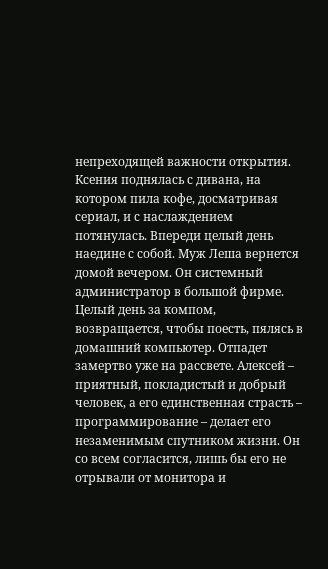непреходящей важности открытия.
Ксения поднялась с дивана, на котором пила кофе, досматривая сериал, и с наслаждением потянулась. Впереди целый день наедине с собой. Муж Леша вернется домой вечером. Он системный администратор в большой фирме. Целый день за компом, возвращается, чтобы поесть, пялясь в домашний компьютер. Отпадет замертво уже на рассвете. Алексей – приятный, покладистый и добрый человек, а его единственная страсть – программирование – делает его незаменимым спутником жизни. Он со всем согласится, лишь бы его не отрывали от монитора и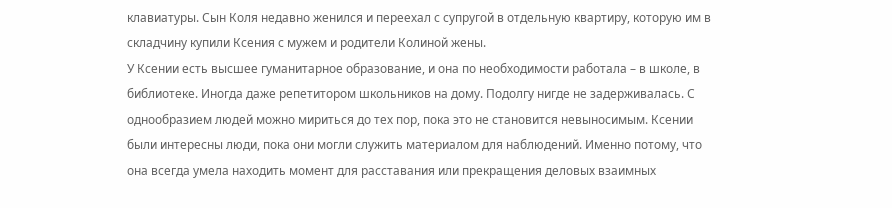клавиатуры. Сын Коля недавно женился и переехал с супругой в отдельную квартиру, которую им в складчину купили Ксения с мужем и родители Колиной жены.
У Ксении есть высшее гуманитарное образование, и она по необходимости работала – в школе, в библиотеке. Иногда даже репетитором школьников на дому. Подолгу нигде не задерживалась. С однообразием людей можно мириться до тех пор, пока это не становится невыносимым. Ксении были интересны люди, пока они могли служить материалом для наблюдений. Именно потому, что она всегда умела находить момент для расставания или прекращения деловых взаимных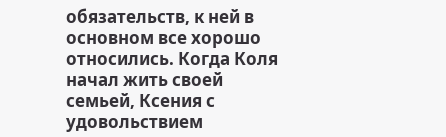обязательств, к ней в основном все хорошо относились. Когда Коля начал жить своей семьей, Ксения с удовольствием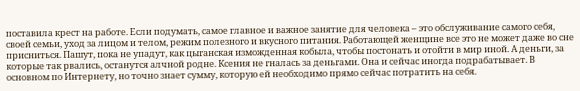поставила крест на работе. Если подумать, самое главное и важное занятие для человека – это обслуживание самого себя, своей семьи, уход за лицом и телом, режим полезного и вкусного питания. Работающей женщине все это не может даже во сне присниться. Пашут, пока не упадут, как цыганская изможденная кобыла, чтобы постонать и отойти в мир иной. А деньги, за которые так рвались, останутся алчной родне. Ксения не гналась за деньгами. Она и сейчас иногда подрабатывает. В основном по Интернету, но точно знает сумму, которую ей необходимо прямо сейчас потратить на себя.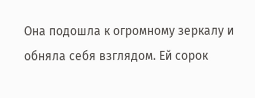Она подошла к огромному зеркалу и обняла себя взглядом. Ей сорок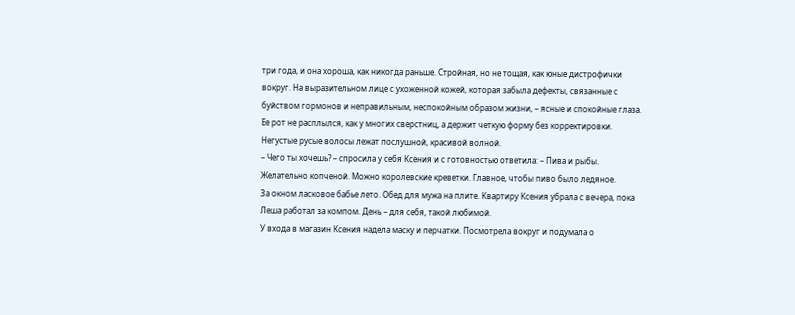три года, и она хороша, как никогда раньше. Стройная, но не тощая, как юные дистрофички вокруг. На выразительном лице с ухоженной кожей, которая забыла дефекты, связанные с буйством гормонов и неправильным, неспокойным образом жизни, – ясные и спокойные глаза. Ее рот не расплылся, как у многих сверстниц, а держит четкую форму без корректировки. Негустые русые волосы лежат послушной, красивой волной.
– Чего ты хочешь? – спросила у себя Ксения и с готовностью ответила: – Пива и рыбы. Желательно копченой. Можно королевские креветки. Главное, чтобы пиво было ледяное.
За окном ласковое бабье лето. Обед для мужа на плите. Квартиру Ксения убрала с вечера, пока Леша работал за компом. День – для себя, такой любимой.
У входа в магазин Ксения надела маску и перчатки. Посмотрела вокруг и подумала о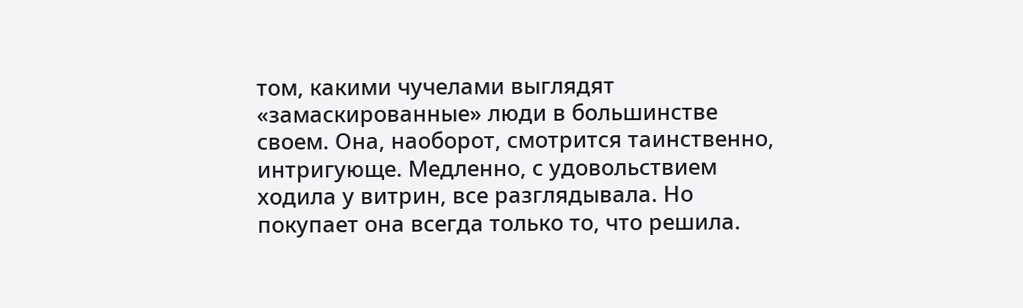том, какими чучелами выглядят «замаскированные» люди в большинстве своем. Она, наоборот, смотрится таинственно, интригующе. Медленно, с удовольствием ходила у витрин, все разглядывала. Но покупает она всегда только то, что решила.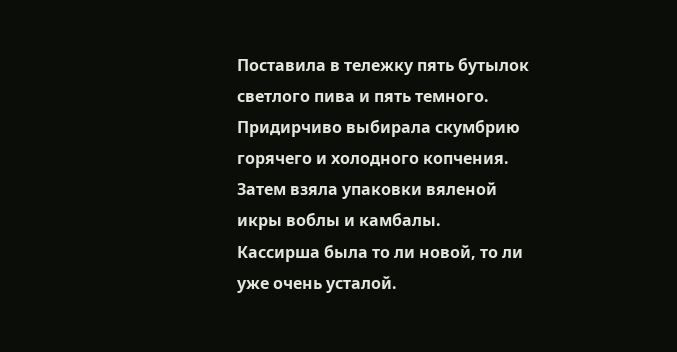Поставила в тележку пять бутылок светлого пива и пять темного. Придирчиво выбирала скумбрию горячего и холодного копчения. Затем взяла упаковки вяленой икры воблы и камбалы.
Кассирша была то ли новой, то ли уже очень усталой.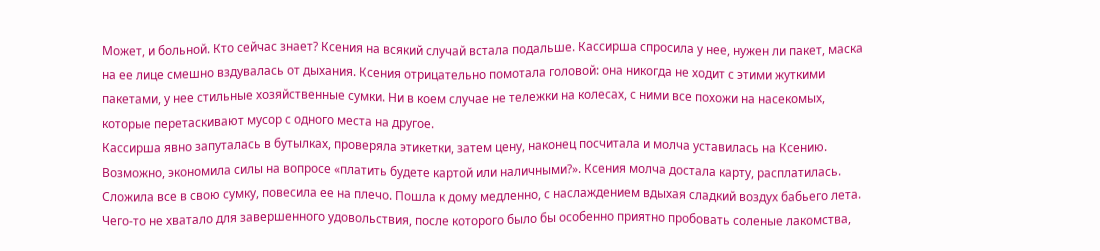Может, и больной. Кто сейчас знает? Ксения на всякий случай встала подальше. Кассирша спросила у нее, нужен ли пакет, маска на ее лице смешно вздувалась от дыхания. Ксения отрицательно помотала головой: она никогда не ходит с этими жуткими пакетами, у нее стильные хозяйственные сумки. Ни в коем случае не тележки на колесах, с ними все похожи на насекомых, которые перетаскивают мусор с одного места на другое.
Кассирша явно запуталась в бутылках, проверяла этикетки, затем цену, наконец посчитала и молча уставилась на Ксению. Возможно, экономила силы на вопросе «платить будете картой или наличными?». Ксения молча достала карту, расплатилась. Сложила все в свою сумку, повесила ее на плечо. Пошла к дому медленно, с наслаждением вдыхая сладкий воздух бабьего лета. Чего-то не хватало для завершенного удовольствия, после которого было бы особенно приятно пробовать соленые лакомства,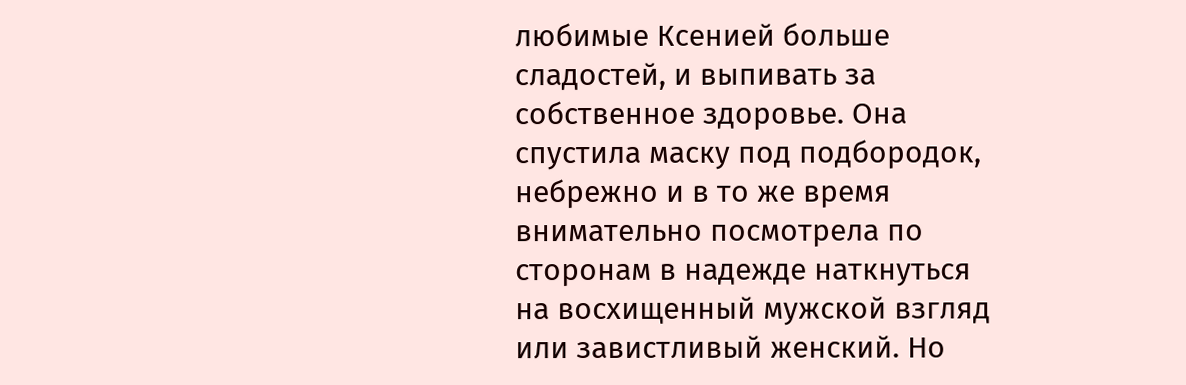любимые Ксенией больше сладостей, и выпивать за собственное здоровье. Она спустила маску под подбородок, небрежно и в то же время внимательно посмотрела по сторонам в надежде наткнуться на восхищенный мужской взгляд или завистливый женский. Но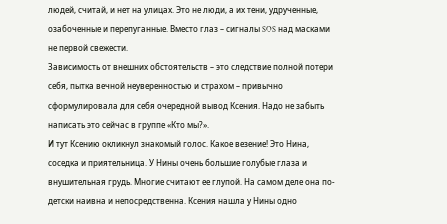людей, считай, и нет на улицах. Это не люди, а их тени, удрученные, озабоченные и перепуганные. Вместо глаз – сигналы SOS над масками не первой свежести.
Зависимость от внешних обстоятельств – это следствие полной потери себя, пытка вечной неуверенностью и страхом – привычно сформулировала для себя очередной вывод Ксения. Надо не забыть написать это сейчас в группе «Кто мы?».
И тут Ксению окликнул знакомый голос. Какое везение! Это Нина, соседка и приятельница. У Нины очень большие голубые глаза и внушительная грудь. Многие считают ее глупой. На самом деле она по-детски наивна и непосредственна. Ксения нашла у Нины одно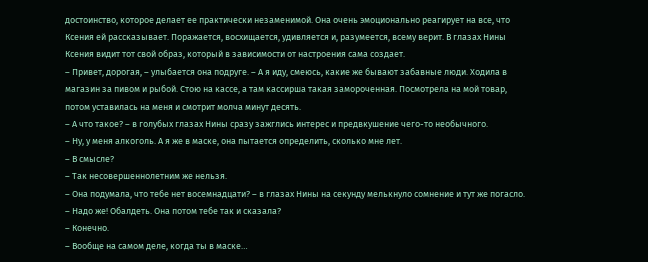достоинство, которое делает ее практически незаменимой. Она очень эмоционально реагирует на все, что Ксения ей рассказывает. Поражается, восхищается, удивляется и, разумеется, всему верит. В глазах Нины Ксения видит тот свой образ, который в зависимости от настроения сама создает.
– Привет, дорогая, – улыбается она подруге. – А я иду, смеюсь, какие же бывают забавные люди. Ходила в магазин за пивом и рыбой. Стою на кассе, а там кассирша такая замороченная. Посмотрела на мой товар, потом уставилась на меня и смотрит молча минут десять.
– А что такое? – в голубых глазах Нины сразу зажглись интерес и предвкушение чего-то необычного.
– Ну, у меня алкоголь. А я же в маске, она пытается определить, сколько мне лет.
– В смысле?
– Так несовершеннолетним же нельзя.
– Она подумала, что тебе нет восемнадцати? – в глазах Нины на секунду мелькнуло сомнение и тут же погасло. – Надо же! Обалдеть. Она потом тебе так и сказала?
– Конечно.
– Вообще на самом деле, когда ты в маске…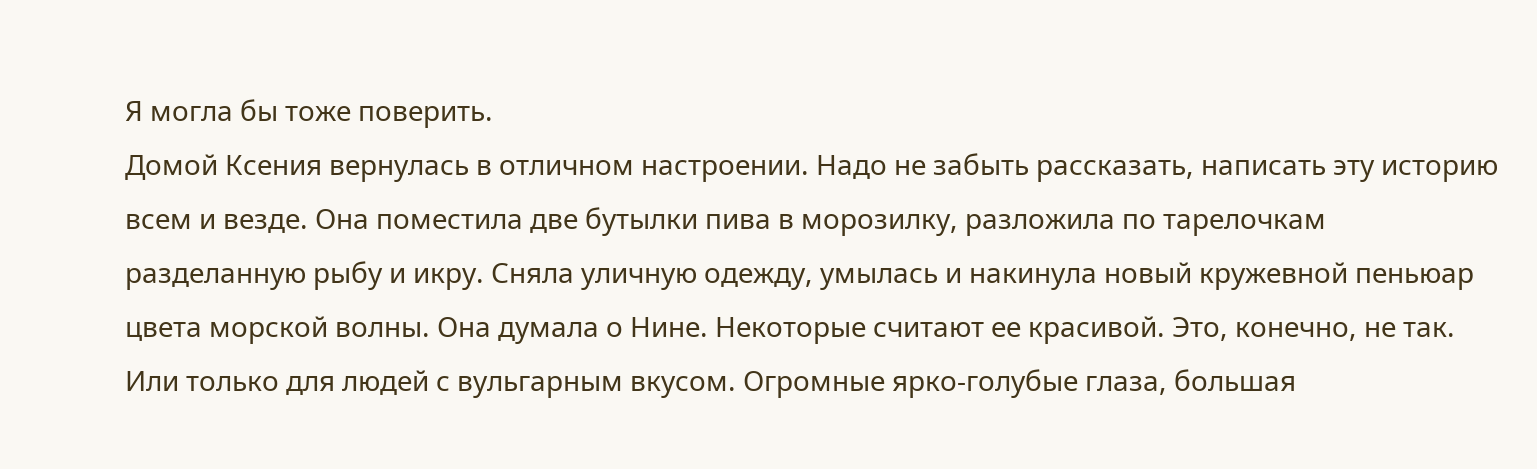Я могла бы тоже поверить.
Домой Ксения вернулась в отличном настроении. Надо не забыть рассказать, написать эту историю всем и везде. Она поместила две бутылки пива в морозилку, разложила по тарелочкам разделанную рыбу и икру. Сняла уличную одежду, умылась и накинула новый кружевной пеньюар цвета морской волны. Она думала о Нине. Некоторые считают ее красивой. Это, конечно, не так. Или только для людей с вульгарным вкусом. Огромные ярко-голубые глаза, большая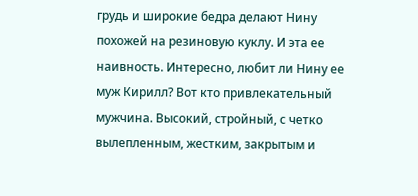грудь и широкие бедра делают Нину похожей на резиновую куклу. И эта ее наивность. Интересно, любит ли Нину ее муж Кирилл? Вот кто привлекательный мужчина. Высокий, стройный, с четко вылепленным, жестким, закрытым и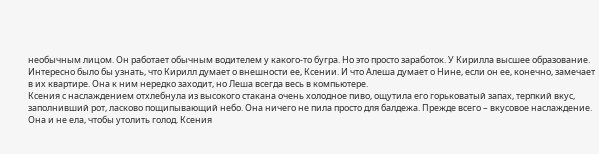необычным лицом. Он работает обычным водителем у какого-то бугра. Но это просто заработок. У Кирилла высшее образование.
Интересно было бы узнать, что Кирилл думает о внешности ее, Ксении. И что Алеша думает о Нине, если он ее, конечно, замечает в их квартире. Она к ним нередко заходит, но Леша всегда весь в компьютере.
Ксения с наслаждением отхлебнула из высокого стакана очень холодное пиво, ощутила его горьковатый запах, терпкий вкус, заполнивший рот, ласково пощипывающий небо. Она ничего не пила просто для балдежа. Прежде всего – вкусовое наслаждение. Она и не ела, чтобы утолить голод. Ксения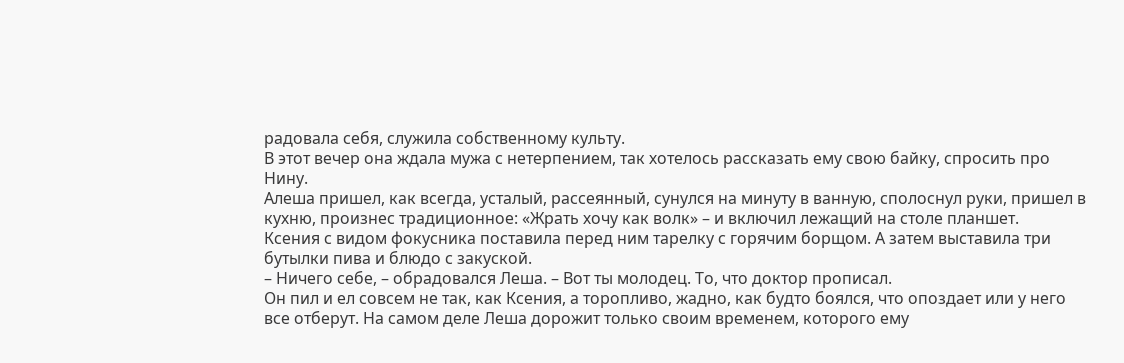радовала себя, служила собственному культу.
В этот вечер она ждала мужа с нетерпением, так хотелось рассказать ему свою байку, спросить про Нину.
Алеша пришел, как всегда, усталый, рассеянный, сунулся на минуту в ванную, сполоснул руки, пришел в кухню, произнес традиционное: «Жрать хочу как волк» – и включил лежащий на столе планшет.
Ксения с видом фокусника поставила перед ним тарелку с горячим борщом. А затем выставила три бутылки пива и блюдо с закуской.
– Ничего себе, – обрадовался Леша. – Вот ты молодец. То, что доктор прописал.
Он пил и ел совсем не так, как Ксения, а торопливо, жадно, как будто боялся, что опоздает или у него все отберут. На самом деле Леша дорожит только своим временем, которого ему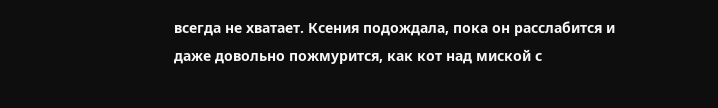всегда не хватает. Ксения подождала, пока он расслабится и даже довольно пожмурится, как кот над миской с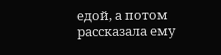едой, а потом рассказала ему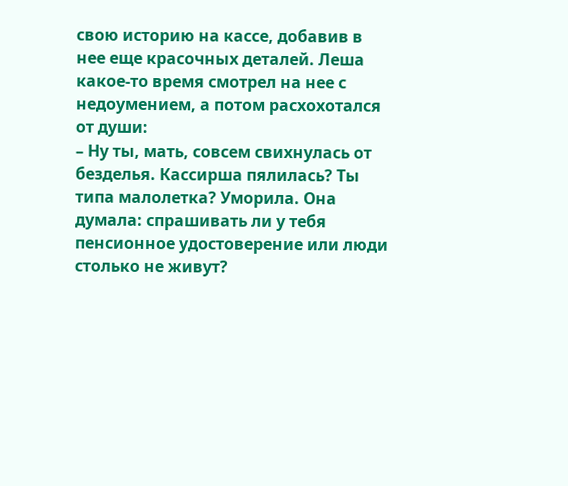свою историю на кассе, добавив в нее еще красочных деталей. Леша какое-то время смотрел на нее с недоумением, а потом расхохотался от души:
– Ну ты, мать, совсем свихнулась от безделья. Кассирша пялилась? Ты типа малолетка? Уморила. Она думала: спрашивать ли у тебя пенсионное удостоверение или люди столько не живут?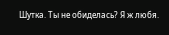Шутка. Ты не обиделась? Я ж любя.